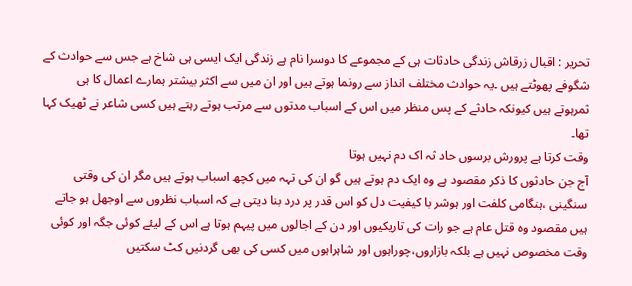تحریر : اقبال زرقاش زندگی حادثات ہی کے مجموعے کا دوسرا نام ہے زندگی ایک ایسی ہی شاخ ہے جس سے حوادث کے شگوفے پھوٹتے ہیں ۔یہ حوادث مختلف انداز سے رونما ہوتے ہیں اور ان میں سے اکثر بیشتر ہمارے اعمال کا ہی ثمرہوتے ہیں کیونکہ حادثے کے پس منظر میں اس کے اسباب مدتوں سے مرتب ہوتے رہتے ہیں کسی شاعر نے ٹھیک کہا تھا۔
وقت کرتا ہے پرورش برسوں حاد ثہ اک دم نہیں ہوتا
آج جن حادثوں کا ذکر مقصود ہے وہ ایک دم ہوتے ہیں گو ان کی تہہ میں کچھ اسباب ہوتے ہیں مگر ان کی وقتی سنگینی ،ہنگامی کلفت اور ہوشر با کیفیت دل کو اس قدر پر درد بنا دیتی ہے کہ اسباب نظروں سے اوجھل ہو جاتے ہیں مقصود وہ قتل عام ہے جو رات کی تاریکیوں اور دن کے اجالوں میں پیہم ہوتا ہے اس کے لیئے کوئی جگہ اور کوئی وقت مخصوص نہیں ہے بلکہ بازاروں،چوراہوں اور شاہراہوں میں کسی کی بھی گردنیں کٹ سکتیں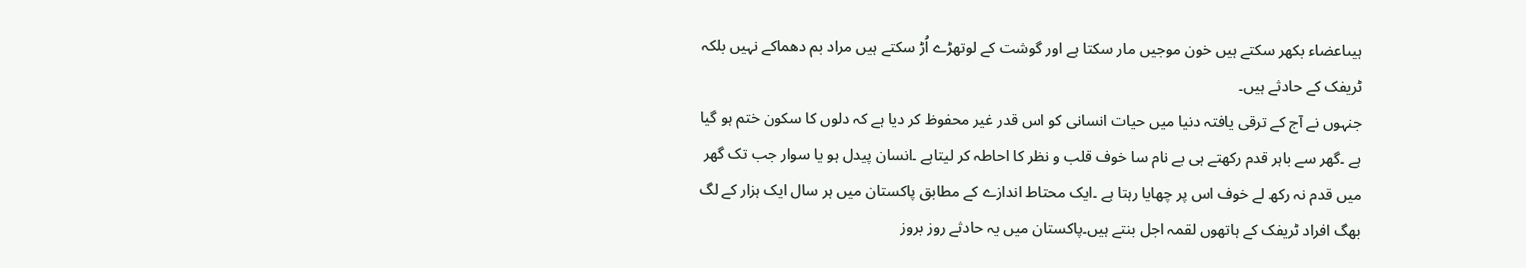ہیںاعضاء بکھر سکتے ہیں خون موجیں مار سکتا ہے اور گوشت کے لوتھڑے اُڑ سکتے ہیں مراد بم دھماکے نہیں بلکہ ٹریفک کے حادثے ہیں۔
جنہوں نے آج کے ترقی یافتہ دنیا میں حیات انسانی کو اس قدر غیر محفوظ کر دیا ہے کہ دلوں کا سکون ختم ہو گیا ہے ۔گھر سے باہر قدم رکھتے ہی بے نام سا خوف قلب و نظر کا احاطہ کر لیتاہے ۔انسان پیدل ہو یا سوار جب تک گھر میں قدم نہ رکھ لے خوف اس پر چھایا رہتا ہے ۔ایک محتاط اندازے کے مطابق پاکستان میں ہر سال ایک ہزار کے لگ بھگ افراد ٹریفک کے ہاتھوں لقمہ اجل بنتے ہیں۔پاکستان میں یہ حادثے روز بروز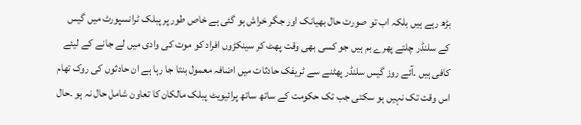بڑھ رہے ہیں بلکہ اب تو صورت حال بھیانک اور جگر خراش ہو گئی ہے خاص طور پر پبلک ٹرانسپورٹ میں گیس کے سلنڈر چلتے پھرے بم ہیں جو کسی بھی وقت پھٹ کر سینکڑوں افراد کو موت کی وادی میں لے جانے کے لیئے کافی ہیں ۔آئے روز گیس سلنڈر پھٹنے سے ٹریفک حادثات میں اضافہ معمول بنتا جا رہا ہے ان حادثوں کی روک تھام اس وقت تک نہیں ہو سکتی جب تک حکومت کے ساتھ ساتھ پرائیویٹ پبلک مالکان کا تعاون شامل حال نہ ہو ۔حال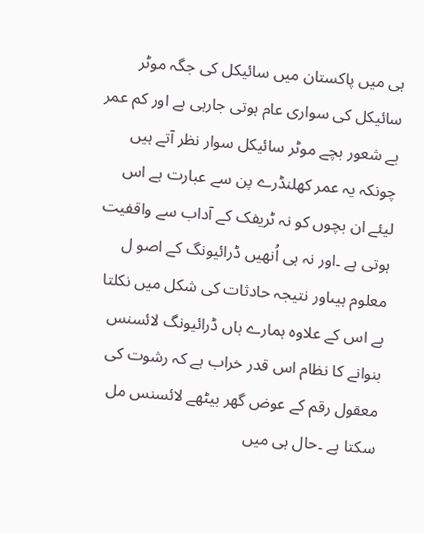ہی میں پاکستان میں سائیکل کی جگہ موٹر سائیکل کی سواری عام ہوتی جارہی ہے اور کم عمر بے شعور بچے موٹر سائیکل سوار نظر آتے ہیں چونکہ یہ عمر کھلنڈرے پن سے عبارت ہے اس لیئے ان بچوں کو نہ ٹریفک کے آداب سے واقفیت ہوتی ہے ۔اور نہ ہی اُنھیں ڈرائیونگ کے اصو ل معلوم ہیںاور نتیجہ حادثات کی شکل میں نکلتا ہے اس کے علاوہ ہمارے ہاں ڈرائیونگ لائسنس بنوانے کا نظام اس قدر خراب ہے کہ رشوت کی معقول رقم کے عوض گھر بیٹھے لائسنس مل سکتا ہے ۔حال ہی میں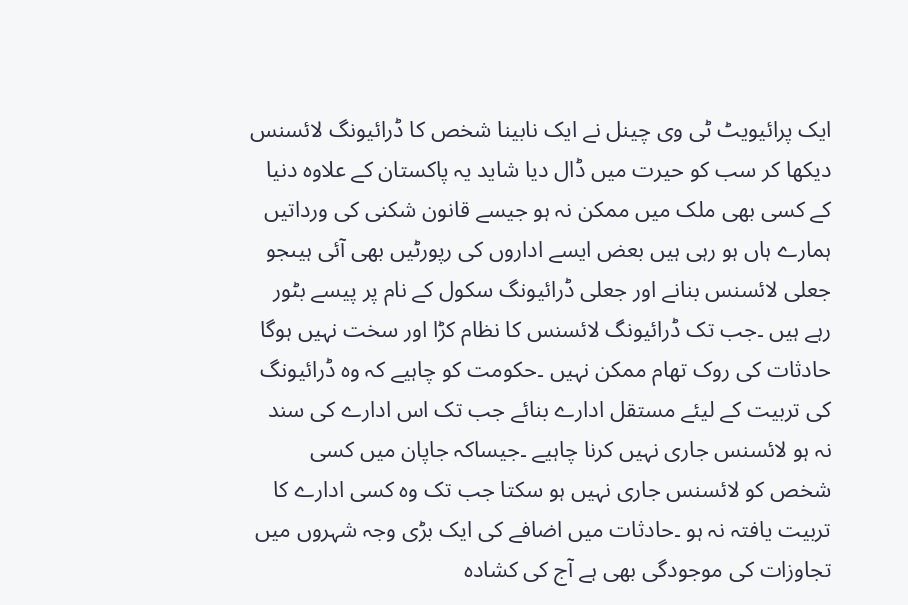ایک پرائیویٹ ٹی وی چینل نے ایک نابینا شخص کا ڈرائیونگ لائسنس دیکھا کر سب کو حیرت میں ڈال دیا شاید یہ پاکستان کے علاوہ دنیا کے کسی بھی ملک میں ممکن نہ ہو جیسے قانون شکنی کی ورداتیں ہمارے ہاں ہو رہی ہیں بعض ایسے اداروں کی رپورٹیں بھی آئی ہیںجو جعلی لائسنس بنانے اور جعلی ڈرائیونگ سکول کے نام پر پیسے بٹور رہے ہیں ۔جب تک ڈرائیونگ لائسنس کا نظام کڑا اور سخت نہیں ہوگا حادثات کی روک تھام ممکن نہیں ۔حکومت کو چاہیے کہ وہ ڈرائیونگ کی تربیت کے لیئے مستقل ادارے بنائے جب تک اس ادارے کی سند نہ ہو لائسنس جاری نہیں کرنا چاہیے ۔جیساکہ جاپان میں کسی شخص کو لائسنس جاری نہیں ہو سکتا جب تک وہ کسی ادارے کا تربیت یافتہ نہ ہو ۔حادثات میں اضافے کی ایک بڑی وجہ شہروں میں تجاوزات کی موجودگی بھی ہے آج کی کشادہ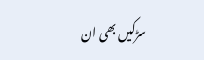سڑکیں بھی ان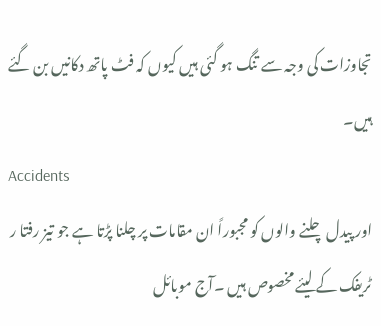تجاوزات کی وجہ سے تنگ ہو گئی ہیں کیوں کہ فٹ پاتھ دکانیں بن گئے ہیں۔
Accidents
اور پیدل چلنے والوں کو مجبوراً ان مقامات پر چلنا پڑتا ہے جو تیز رفتا ر ٹریفک کے لیئے مخصوص ہیں ۔آج موبائل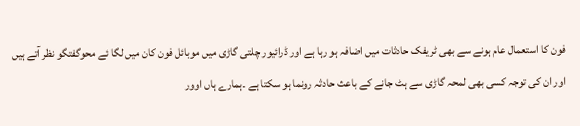فون کا استعمال عام ہونے سے بھی ٹریفک حادثات میں اضافہ ہو رہا ہے اور ڈرائیور چلتی گاڑی میں موبائل فون کان میں لگا ئے محوگفتگو نظر آتے ہیں اور ان کی توجہ کسی بھی لمحہ گاڑی سے ہٹ جانے کے باعث حادثہ رونما ہو سکتا ہے ۔ہمارے ہاں اوور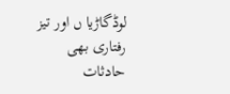لوڈگاڑیا ں اور تیز رفتاری بھی حادثات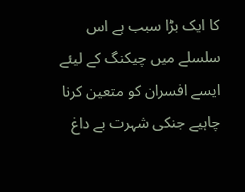کا ایک بڑا سبب ہے اس سلسلے میں چیکنگ کے لیئے ایسے افسران کو متعین کرنا چاہیے جنکی شہرت بے داغ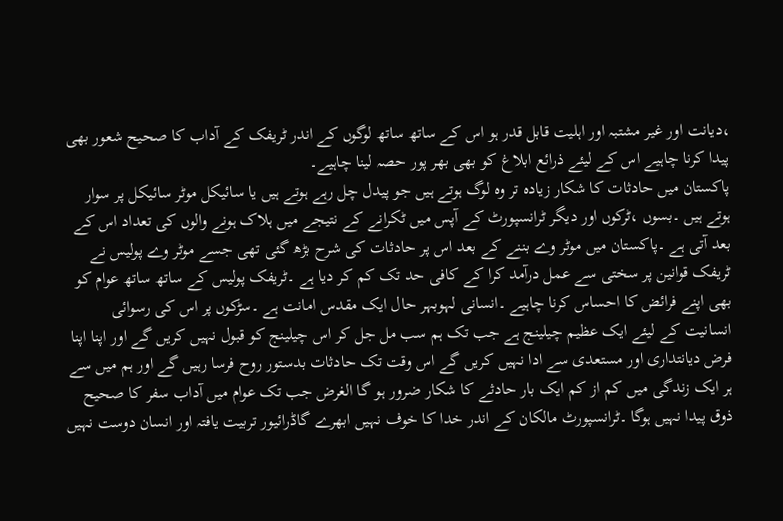،دیانت اور غیر مشتبہ اور اہلیت قابل قدر ہو اس کے ساتھ ساتھ لوگوں کے اندر ٹریفک کے آداب کا صحیح شعور بھی پیدا کرنا چاہیے اس کے لیئے ذرائع ابلاغ کو بھی بھر پور حصہ لینا چاہیے۔
پاکستان میں حادثات کا شکار زیادہ تر وہ لوگ ہوتے ہیں جو پیدل چل رہے ہوتے ہیں یا سائیکل موٹر سائیکل پر سوار ہوتے ہیں ۔بسوں ،ٹرکوں اور دیگر ٹرانسپورٹ کے آپس میں ٹکرانے کے نتیجے میں ہلاک ہونے والوں کی تعداد اس کے بعد آتی ہے ۔پاکستان میں موٹر وے بننے کے بعد اس پر حادثات کی شرح بڑھ گئی تھی جسے موٹر وے پولیس نے ٹریفک قوانین پر سختی سے عمل درآمد کرا کے کافی حد تک کم کر دیا ہے ۔ٹریفک پولیس کے ساتھ ساتھ عوام کو بھی اپنے فرائض کا احساس کرنا چاہیے ۔انسانی لہوبہر حال ایک مقدس امانت ہے ۔سڑکوں پر اس کی رسوائی انسانیت کے لیئے ایک عظیم چیلینج ہے جب تک ہم سب مل جل کر اس چیلینج کو قبول نہیں کریں گے اور اپنا اپنا فرض دیانتداری اور مستعدی سے ادا نہیں کریں گے اس وقت تک حادثات بدستور روح فرسا رہیں گے اور ہم میں سے ہر ایک زندگی میں کم از کم ایک بار حادثے کا شکار ضرور ہو گا الغرض جب تک عوام میں آداب سفر کا صحیح ذوق پیدا نہیں ہوگا ۔ٹرانسپورٹ مالکان کے اندر خدا کا خوف نہیں ابھرے گاڈرائیور تربیت یافتہ اور انسان دوست نہیں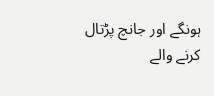ہونگے اور جانچ پڑتال کرنے والے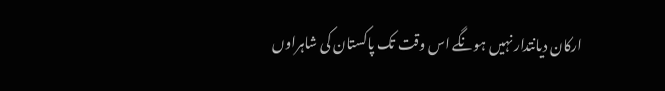ارکان دیانتدار نہیں ہونگے اس وقت تک پاکستان کی شاہراوں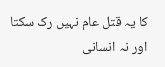کا یہ قتل عام نہیں رک سکتا اور نہ انسانی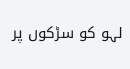لہو کو سڑکوں پر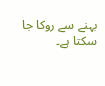بہنے سے روکا جا سکتا ہے۔